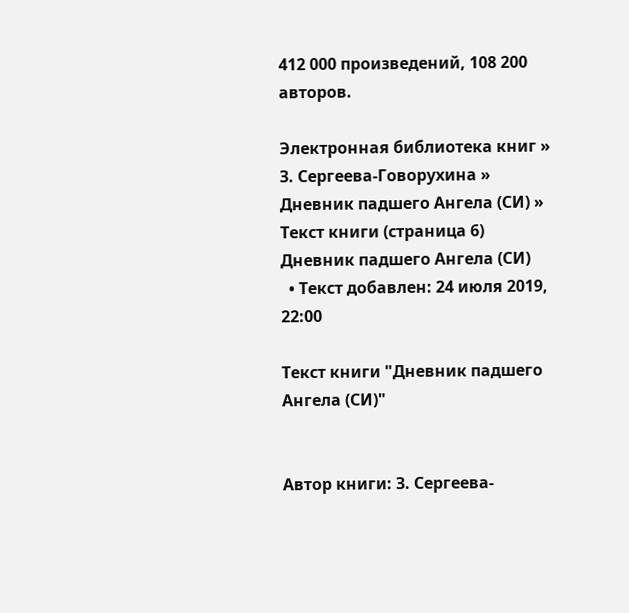412 000 произведений, 108 200 авторов.

Электронная библиотека книг » З. Сергеева-Говорухина » Дневник падшего Ангела (СИ) » Текст книги (страница 6)
Дневник падшего Ангела (СИ)
  • Текст добавлен: 24 июля 2019, 22:00

Текст книги "Дневник падшего Ангела (СИ)"


Автор книги: З. Сергеева-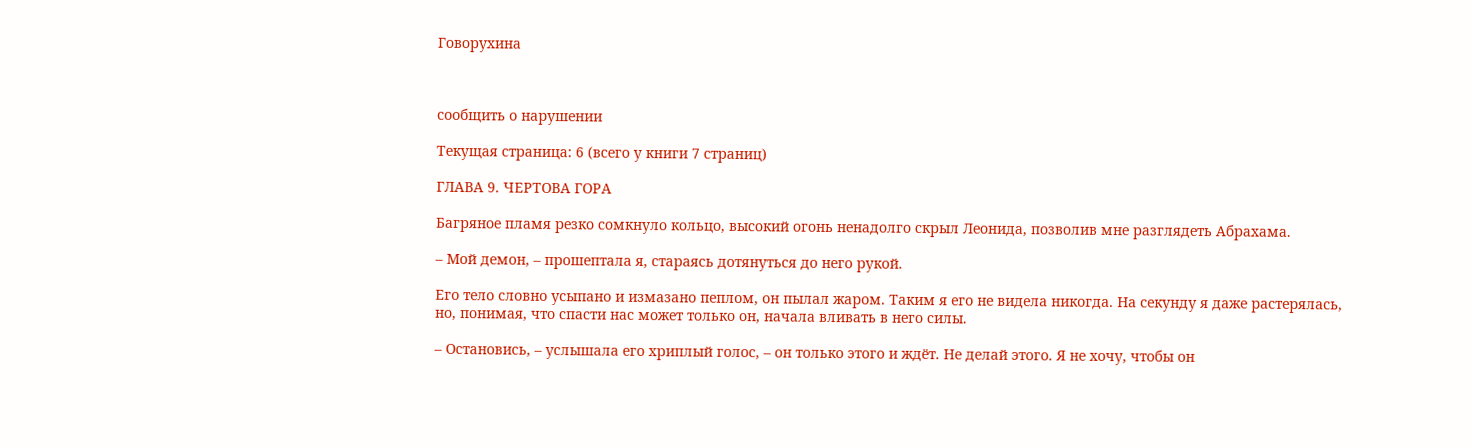Говорухина



сообщить о нарушении

Текущая страница: 6 (всего у книги 7 страниц)

ГЛАВА 9. ЧЕРТОВА ГОРА

Багряное пламя резко сомкнуло кольцо, высокий огонь ненадолго скрыл Леонида, позволив мне разглядеть Абрахама.

– Мой демон, – прошептала я, стараясь дотянуться до него рукой.

Его тело словно усыпано и измазано пеплом, он пылал жаром. Таким я его не видела никогда. На секунду я даже растерялась, но, понимая, что спасти нас может только он, начала вливать в него силы.

– Остановись, – услышала его хриплый голос, – он только этого и ждёт. Не делай этого. Я не хочу, чтобы он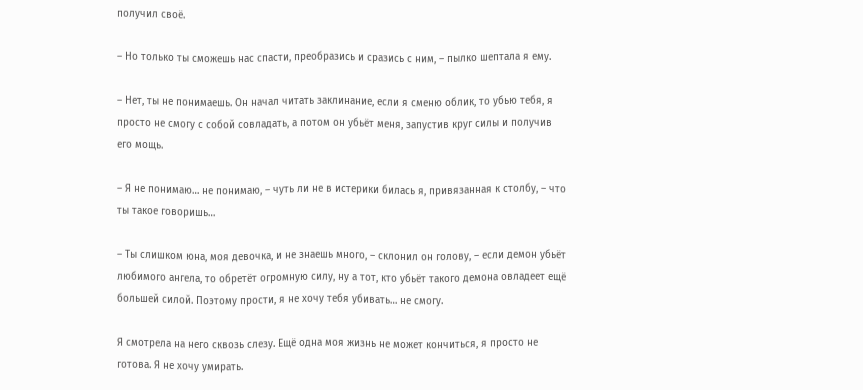получил своё.

– Но только ты сможешь нас спасти, преобразись и сразись с ним, – пылко шептала я ему.

– Нет, ты не понимаешь. Он начал читать заклинание, если я сменю облик, то убью тебя, я просто не смогу с собой совладать, а потом он убьёт меня, запустив круг силы и получив его мощь.

– Я не понимаю… не понимаю, – чуть ли не в истерики билась я, привязанная к столбу, – что ты такое говоришь…

– Ты слишком юна, моя девочка, и не знаешь много, – склонил он голову, – если демон убьёт любимого ангела, то обретёт огромную силу, ну а тот, кто убьёт такого демона овладеет ещё большей силой. Поэтому прости, я не хочу тебя убивать… не смогу.

Я смотрела на него сквозь слезу. Ещё одна моя жизнь не может кончиться, я просто не готова. Я не хочу умирать.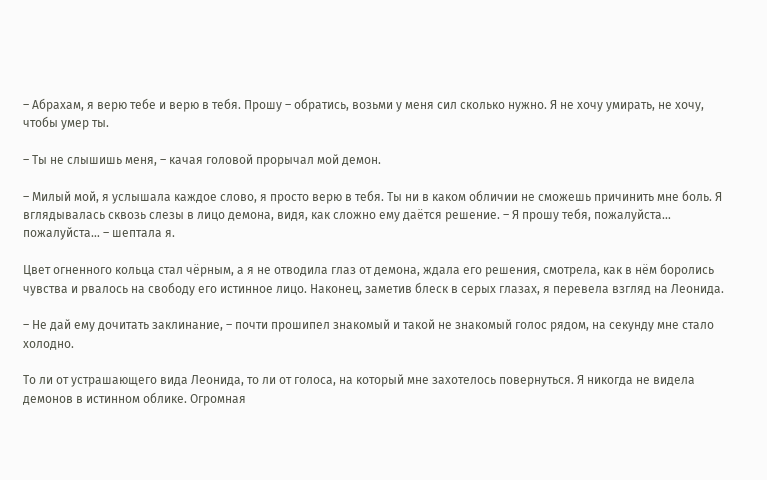– Абрахам, я верю тебе и верю в тебя. Прошу – обратись, возьми у меня сил сколько нужно. Я не хочу умирать, не хочу, чтобы умер ты.

– Ты не слышишь меня, – качая головой прорычал мой демон.

– Милый мой, я услышала каждое слово, я просто верю в тебя. Ты ни в каком обличии не сможешь причинить мне боль. Я вглядывалась сквозь слезы в лицо демона, видя, как сложно ему даётся решение. – Я прошу тебя, пожалуйста… пожалуйста… – шептала я.

Цвет огненного кольца стал чёрным, а я не отводила глаз от демона, ждала его решения, смотрела, как в нём боролись чувства и рвалось на свободу его истинное лицо. Наконец, заметив блеск в серых глазах, я перевела взгляд на Леонида.

– Не дай ему дочитать заклинание, – почти прошипел знакомый и такой не знакомый голос рядом, на секунду мне стало холодно.

То ли от устрашающего вида Леонида, то ли от голоса, на который мне захотелось повернуться. Я никогда не видела демонов в истинном облике. Огромная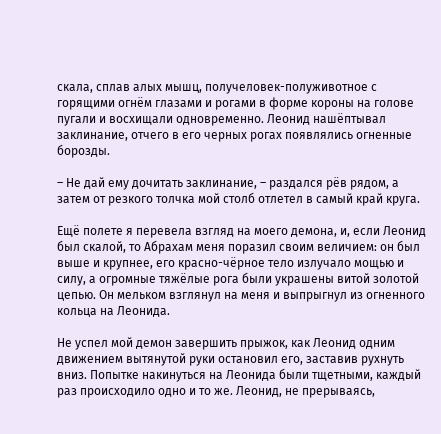скала, сплав алых мышц, получеловек-полуживотное с горящими огнём глазами и рогами в форме короны на голове пугали и восхищали одновременно. Леонид нашёптывал заклинание, отчего в его черных рогах появлялись огненные борозды.

– Не дай ему дочитать заклинание, – раздался рёв рядом, а затем от резкого толчка мой столб отлетел в самый край круга.

Ещё полете я перевела взгляд на моего демона, и, если Леонид был скалой, то Абрахам меня поразил своим величием: он был выше и крупнее, его красно-чёрное тело излучало мощью и силу, а огромные тяжёлые рога были украшены витой золотой цепью. Он мельком взглянул на меня и выпрыгнул из огненного кольца на Леонида.

Не успел мой демон завершить прыжок, как Леонид одним движением вытянутой руки остановил его, заставив рухнуть вниз. Попытке накинуться на Леонида были тщетными, каждый раз происходило одно и то же. Леонид, не прерываясь,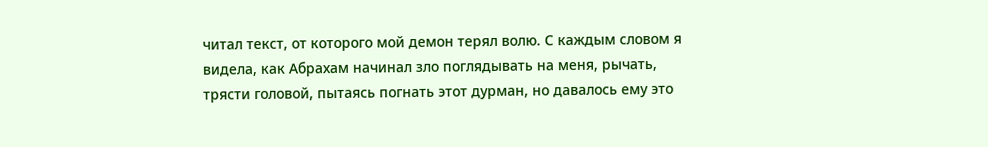читал текст, от которого мой демон терял волю. С каждым словом я видела, как Абрахам начинал зло поглядывать на меня, рычать, трясти головой, пытаясь погнать этот дурман, но давалось ему это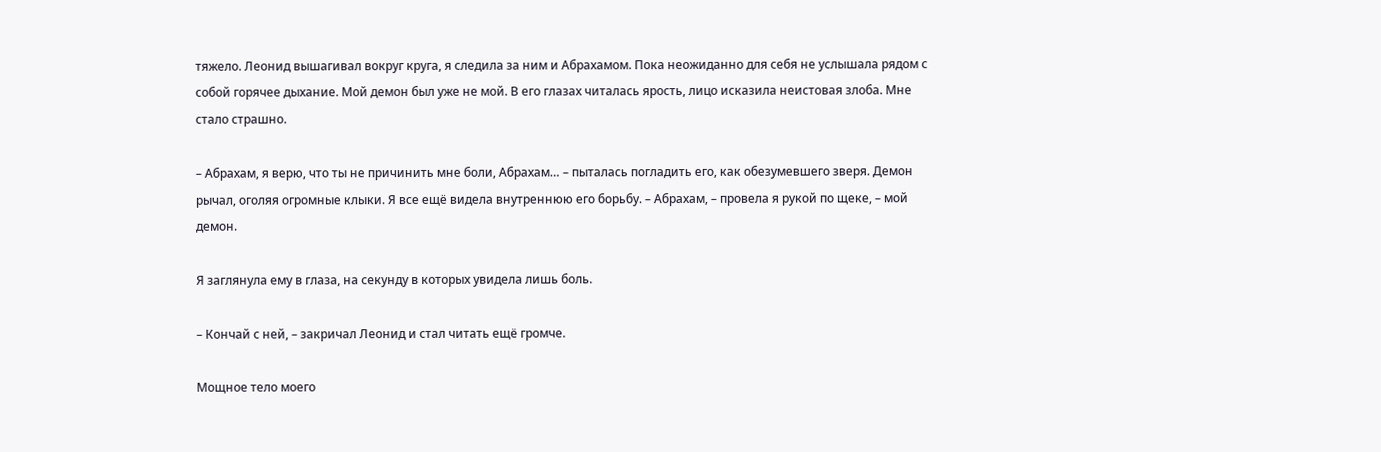тяжело. Леонид вышагивал вокруг круга, я следила за ним и Абрахамом. Пока неожиданно для себя не услышала рядом с собой горячее дыхание. Мой демон был уже не мой. В его глазах читалась ярость, лицо исказила неистовая злоба. Мне стало страшно.

– Абрахам, я верю, что ты не причинить мне боли, Абрахам… – пыталась погладить его, как обезумевшего зверя. Демон рычал, оголяя огромные клыки. Я все ещё видела внутреннюю его борьбу. – Абрахам, – провела я рукой по щеке, – мой демон.

Я заглянула ему в глаза, на секунду в которых увидела лишь боль.

– Кончай с ней, – закричал Леонид и стал читать ещё громче.

Мощное тело моего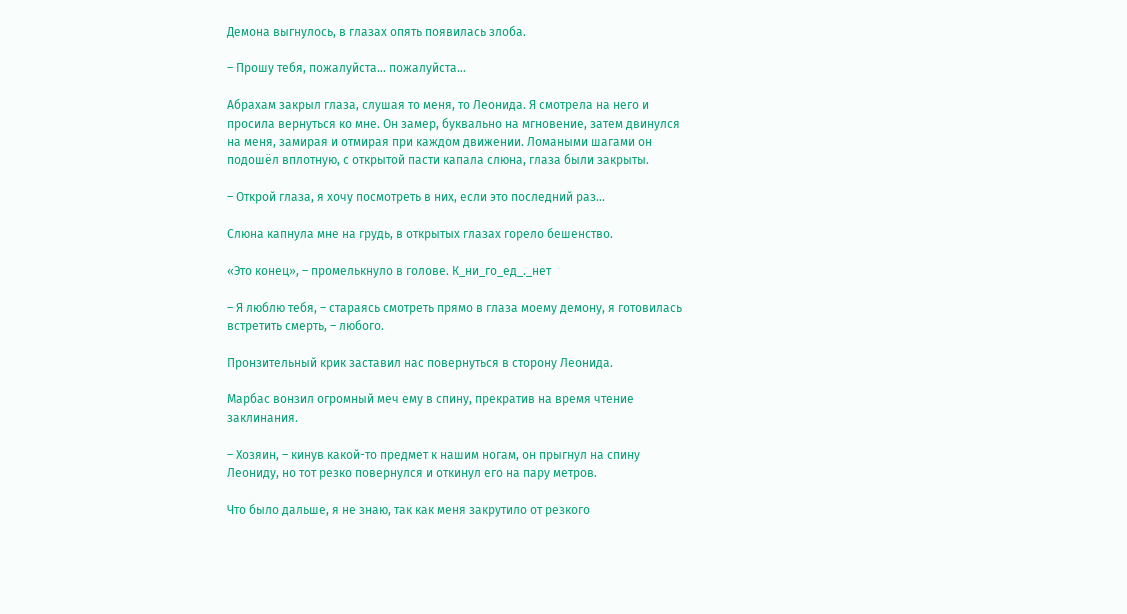Демона выгнулось, в глазах опять появилась злоба.

– Прошу тебя, пожалуйста… пожалуйста…

Абрахам закрыл глаза, слушая то меня, то Леонида. Я смотрела на него и просила вернуться ко мне. Он замер, буквально на мгновение, затем двинулся на меня, замирая и отмирая при каждом движении. Ломаными шагами он подошёл вплотную, с открытой пасти капала слюна, глаза были закрыты.

– Открой глаза, я хочу посмотреть в них, если это последний раз…

Слюна капнула мне на грудь, в открытых глазах горело бешенство.

«Это конец», – промелькнуло в голове. К_ни_го_ед_._нет

– Я люблю тебя, – стараясь смотреть прямо в глаза моему демону, я готовилась встретить смерть, – любого.

Пронзительный крик заставил нас повернуться в сторону Леонида.

Марбас вонзил огромный меч ему в спину, прекратив на время чтение заклинания.

– Хозяин, – кинув какой-то предмет к нашим ногам, он прыгнул на спину Леониду, но тот резко повернулся и откинул его на пару метров.

Что было дальше, я не знаю, так как меня закрутило от резкого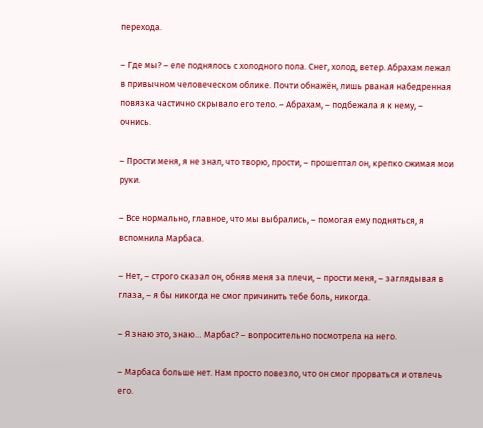перехода.

– Где мы? – еле поднялось с холодного пола. Снег, холод, ветер. Абрахам лежал в привычном человеческом облике. Почти обнажён, лишь рваная набедренная повязка частично скрывало его тело. – Абрахам, – подбежала я к нему, – очнись.

– Прости меня, я не знал, что творю, прости, – прошептал он, крепко сжимая мои руки.

– Все нормально, главное, что мы выбрались, – помогая ему подняться, я вспомнила Марбаса.

– Нет, – строго сказал он, обняв меня за плечи, – прости меня, – заглядывая в глаза, – я бы никогда не смог причинить тебе боль, никогда.

– Я знаю это, знаю… Марбас? – вопросительно посмотрела на него.

– Марбаса больше нет. Нам просто повезло, что он смог прорваться и отвлечь его.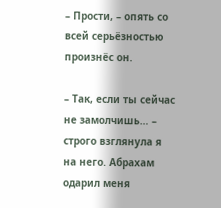– Прости, – опять со всей серьёзностью произнёс он.

– Так, если ты сейчас не замолчишь… – строго взглянула я на него. Абрахам одарил меня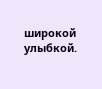широкой улыбкой.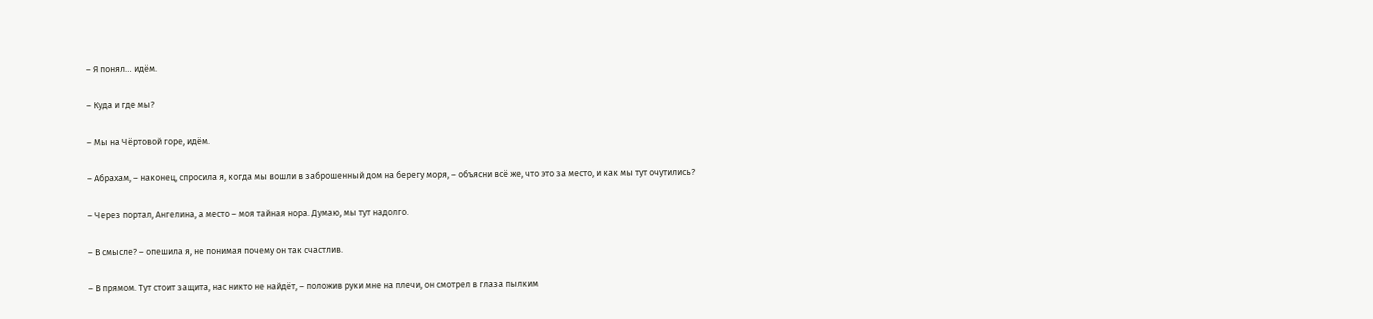– Я понял… идём.

– Куда и где мы?

– Мы на Чёртовой горе, идём.

– Абрахам, – наконец, спросила я, когда мы вошли в заброшенный дом на берегу моря, – объясни всё же, что это за место, и как мы тут очутились?

– Через портал, Ангелина, а место – моя тайная нора. Думаю, мы тут надолго.

– В смысле? – опешила я, не понимая почему он так счастлив.

– В прямом. Тут стоит защита, нас никто не найдёт, – положив руки мне на плечи, он смотрел в глаза пылким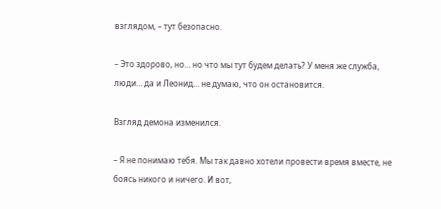взглядом, – тут безопасно.

– Это здорово, но… но что мы тут будем делать? У меня же служба, люди… да и Леонид… не думаю, что он остановится.

Взгляд демона изменился.

– Я не понимаю тебя. Мы так давно хотели провести время вместе, не боясь никого и ничего. И вот,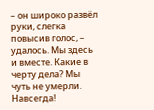– он широко развёл руки, слегка повысив голос, – удалось. Мы здесь и вместе. Какие в черту дела? Мы чуть не умерли. Навсегда!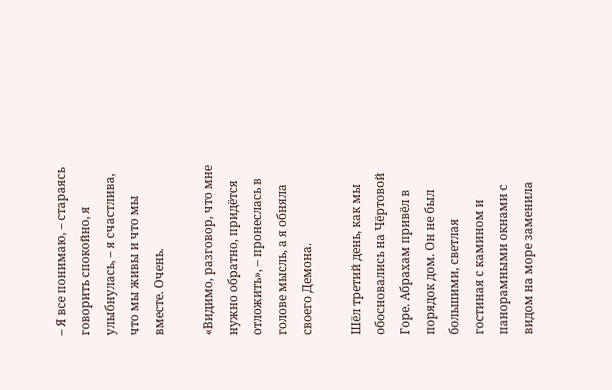– Я все понимаю, – стараясь говорить спокойно, я улыбнулась, – я счастлива, что мы живы и что мы вместе. Очень.

«Видимо, разговор, что мне нужно обратно, придётся отложить», – пронеслась в голове мысль, а я обняла своего Демона.

Шёл третий день, как мы обосновались на Чёртовой Горе. Абрахам привёл в порядок дом. Он не был большими, светлая гостиная с камином и панорамными окнами с видом на море заменила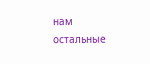нам остальные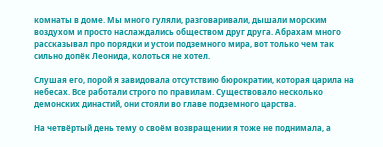комнаты в доме. Мы много гуляли, разговаривали, дышали морским воздухом и просто наслаждались обществом друг друга. Абрахам много рассказывал про порядки и устои подземного мира, вот только чем так сильно допёк Леонида, колоться не хотел.

Слушая его, порой я завидовала отсутствию бюрократии, которая царила на небесах. Все работали строго по правилам. Существовало несколько демонских династий, они стояли во главе подземного царства.

На четвёртый день тему о своём возвращении я тоже не поднимала, а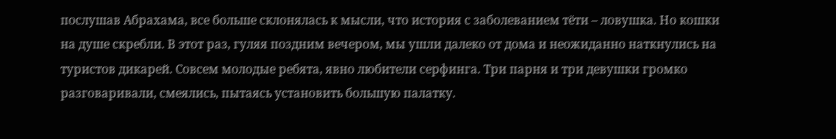послушав Абрахама, все больше склонялась к мысли, что история с заболеванием тёти – ловушка. Но кошки на душе скребли. В этот раз, гуляя поздним вечером, мы ушли далеко от дома и неожиданно наткнулись на туристов дикарей. Совсем молодые ребята, явно любители серфинга. Три парня и три девушки громко разговаривали, смеялись, пытаясь установить большую палатку.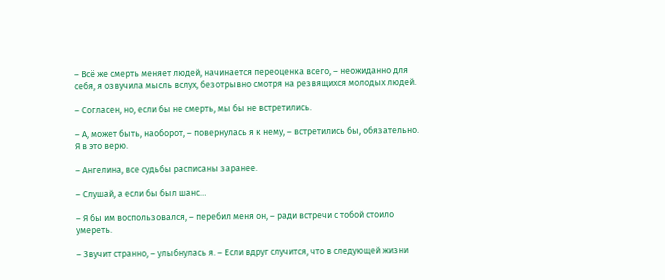– Всё же смерть меняет людей, начинается переоценка всего, – неожиданно для себя, я озвучила мысль вслух, безотрывно смотря на резвящихся молодых людей.

– Согласен, но, если бы не смерть, мы бы не встретились.

– А, может быть, наоборот, – повернулась я к нему, – встретились бы, обязательно. Я в это верю.

– Ангелина, все судьбы расписаны заранее.

– Слушай, а если бы был шанс…

– Я бы им воспользовался, – перебил меня он, – ради встречи с тобой стоило умереть.

– Звучит странно, – улыбнулась я. – Если вдруг случится, что в следующей жизни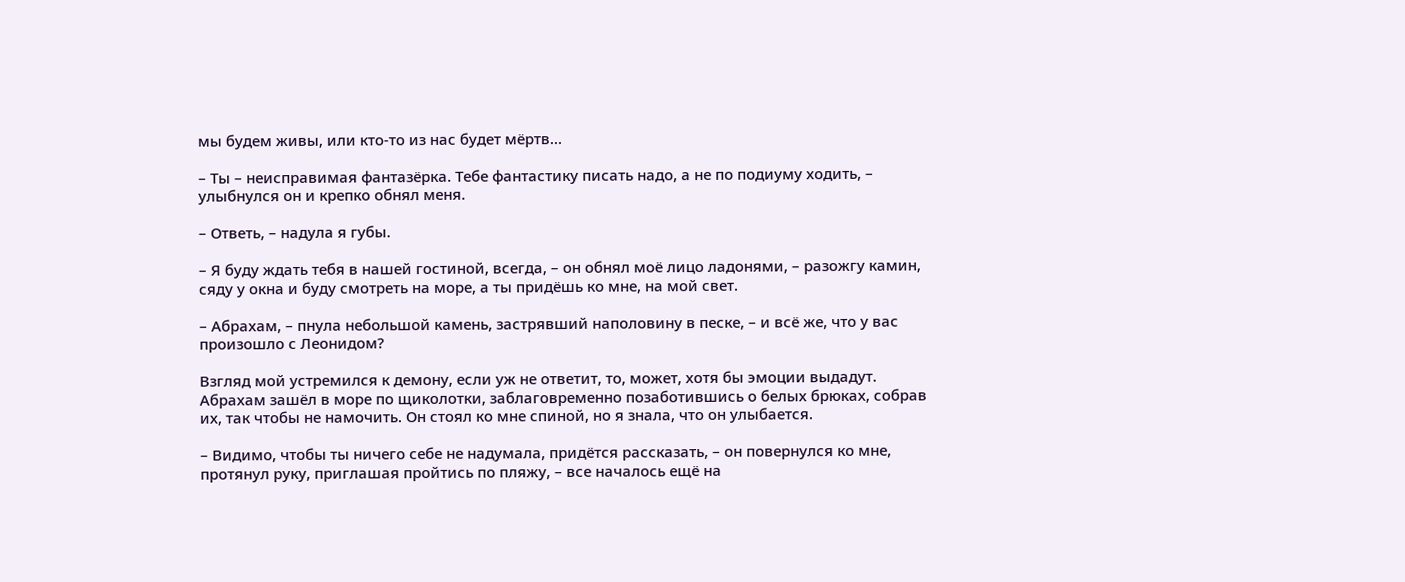мы будем живы, или кто-то из нас будет мёртв…

– Ты – неисправимая фантазёрка. Тебе фантастику писать надо, а не по подиуму ходить, – улыбнулся он и крепко обнял меня.

– Ответь, – надула я губы.

– Я буду ждать тебя в нашей гостиной, всегда, – он обнял моё лицо ладонями, – разожгу камин, сяду у окна и буду смотреть на море, а ты придёшь ко мне, на мой свет.

– Абрахам, – пнула небольшой камень, застрявший наполовину в песке, – и всё же, что у вас произошло с Леонидом?

Взгляд мой устремился к демону, если уж не ответит, то, может, хотя бы эмоции выдадут. Абрахам зашёл в море по щиколотки, заблаговременно позаботившись о белых брюках, собрав их, так чтобы не намочить. Он стоял ко мне спиной, но я знала, что он улыбается.

– Видимо, чтобы ты ничего себе не надумала, придётся рассказать, – он повернулся ко мне, протянул руку, приглашая пройтись по пляжу, – все началось ещё на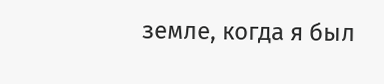земле, когда я был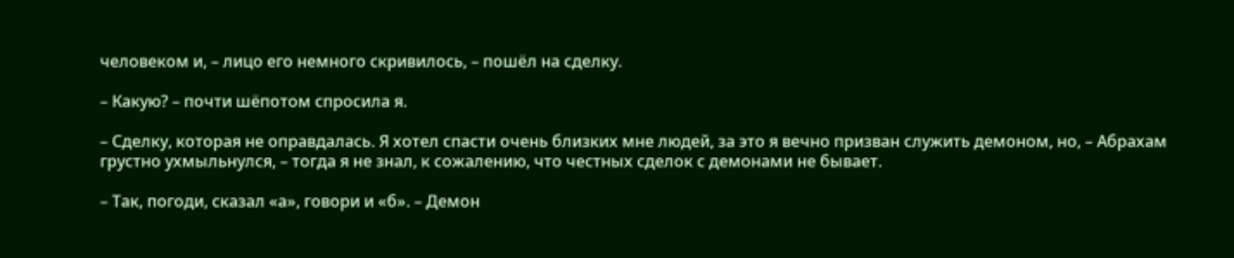человеком и, – лицо его немного скривилось, – пошёл на сделку.

– Какую? – почти шёпотом спросила я.

– Сделку, которая не оправдалась. Я хотел спасти очень близких мне людей, за это я вечно призван служить демоном, но, – Абрахам грустно ухмыльнулся, – тогда я не знал, к сожалению, что честных сделок с демонами не бывает.

– Так, погоди, сказал «а», говори и «б». – Демон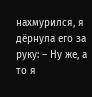нахмурился, я дёрнула его за руку: – Ну же, а то я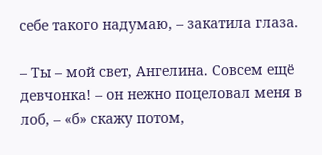себе такого надумаю, – закатила глаза.

– Ты – мой свет, Ангелина. Совсем ещё девчонка! – он нежно поцеловал меня в лоб, – «б» скажу потом,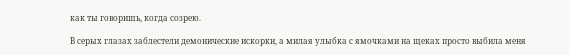как ты говоришь, когда созрею.

В серых глазах заблестели демонические искорки, а милая улыбка с ямочками на щеках просто выбила меня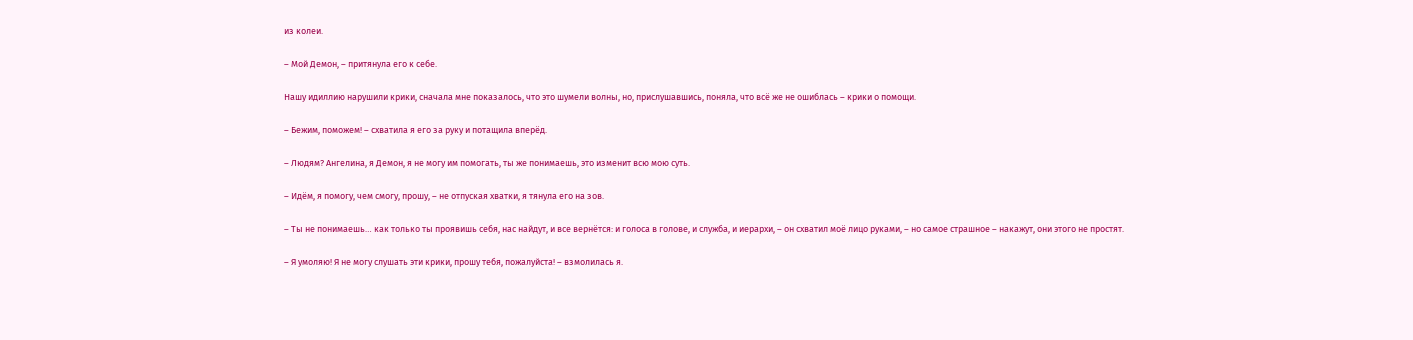из колеи.

– Мой Демон, – притянула его к себе.

Нашу идиллию нарушили крики, сначала мне показалось, что это шумели волны, но, прислушавшись, поняла, что всё же не ошиблась – крики о помощи.

– Бежим, поможем! – схватила я его за руку и потащила вперёд.

– Людям? Ангелина, я Демон, я не могу им помогать, ты же понимаешь, это изменит всю мою суть.

– Идём, я помогу, чем смогу, прошу, – не отпуская хватки, я тянула его на зов.

– Ты не понимаешь… как только ты проявишь себя, нас найдут, и все вернётся: и голоса в голове, и служба, и иерархи, – он схватил моё лицо руками, – но самое страшное – накажут, они этого не простят.

– Я умоляю! Я не могу слушать эти крики, прошу тебя, пожалуйста! – взмолилась я.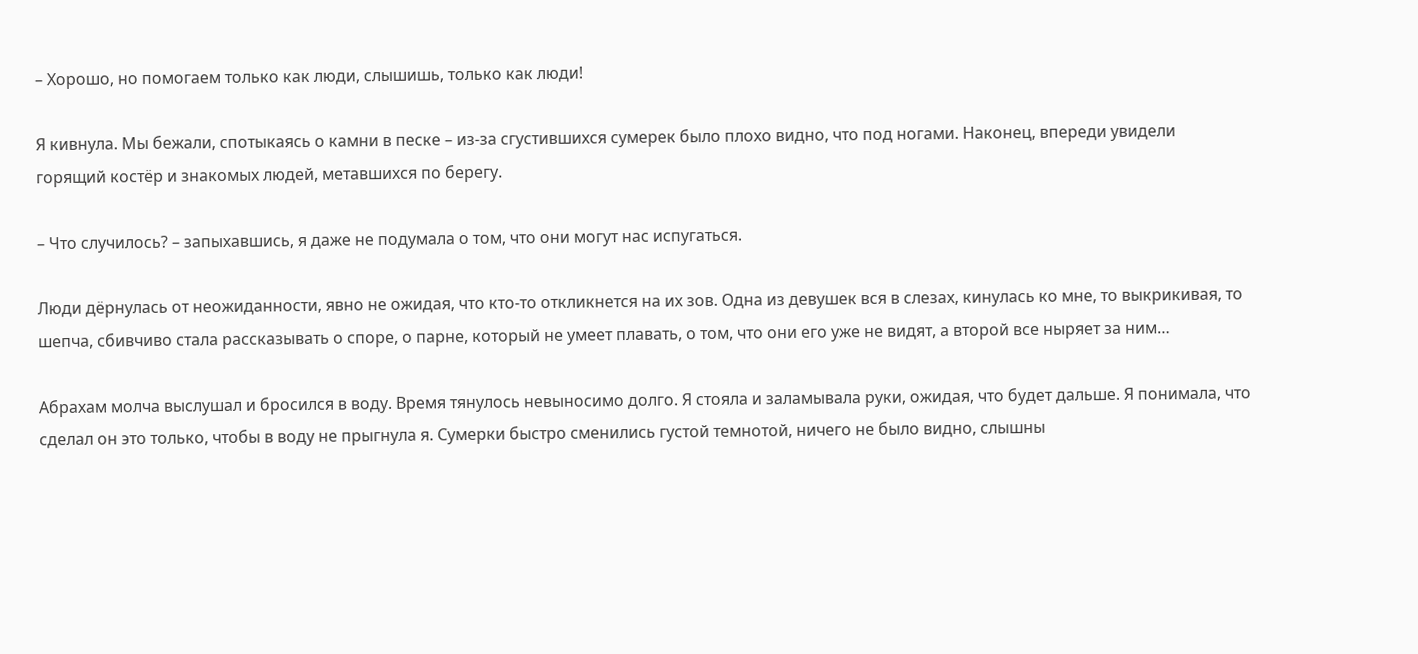– Хорошо, но помогаем только как люди, слышишь, только как люди!

Я кивнула. Мы бежали, спотыкаясь о камни в песке – из-за сгустившихся сумерек было плохо видно, что под ногами. Наконец, впереди увидели горящий костёр и знакомых людей, метавшихся по берегу.

– Что случилось? – запыхавшись, я даже не подумала о том, что они могут нас испугаться.

Люди дёрнулась от неожиданности, явно не ожидая, что кто-то откликнется на их зов. Одна из девушек вся в слезах, кинулась ко мне, то выкрикивая, то шепча, сбивчиво стала рассказывать о споре, о парне, который не умеет плавать, о том, что они его уже не видят, а второй все ныряет за ним…

Абрахам молча выслушал и бросился в воду. Время тянулось невыносимо долго. Я стояла и заламывала руки, ожидая, что будет дальше. Я понимала, что сделал он это только, чтобы в воду не прыгнула я. Сумерки быстро сменились густой темнотой, ничего не было видно, слышны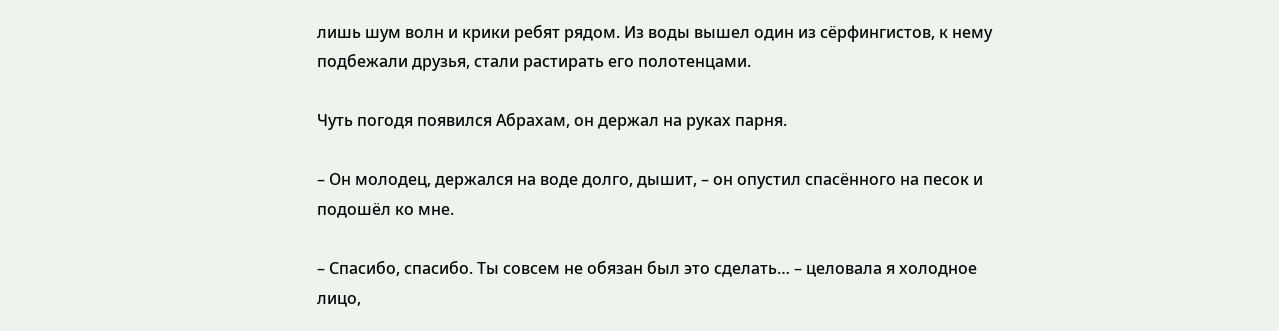лишь шум волн и крики ребят рядом. Из воды вышел один из сёрфингистов, к нему подбежали друзья, стали растирать его полотенцами.

Чуть погодя появился Абрахам, он держал на руках парня.

– Он молодец, держался на воде долго, дышит, – он опустил спасённого на песок и подошёл ко мне.

– Спасибо, спасибо. Ты совсем не обязан был это сделать… – целовала я холодное лицо,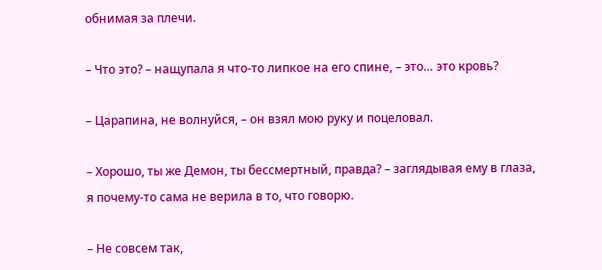обнимая за плечи.

– Что это? – нащупала я что-то липкое на его спине, – это… это кровь?

– Царапина, не волнуйся, – он взял мою руку и поцеловал.

– Хорошо, ты же Демон, ты бессмертный, правда? – заглядывая ему в глаза, я почему-то сама не верила в то, что говорю.

– Не совсем так,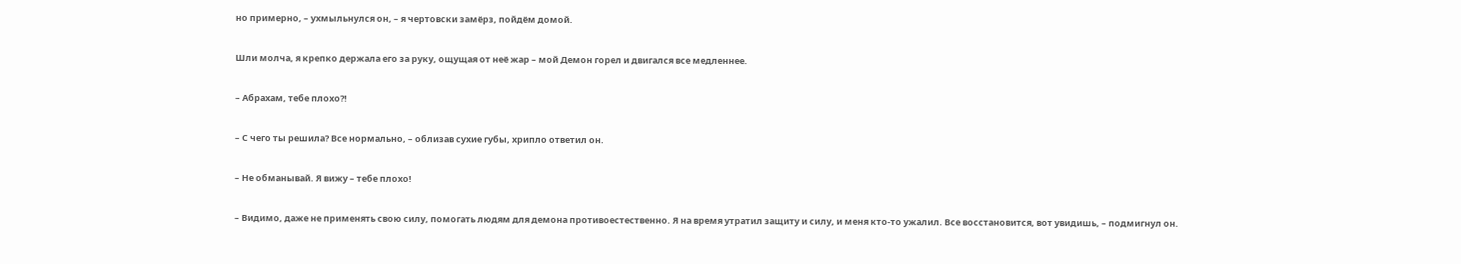но примерно, – ухмыльнулся он, – я чертовски замёрз, пойдём домой.

Шли молча, я крепко держала его за руку, ощущая от неё жар – мой Демон горел и двигался все медленнее.

– Абрахам, тебе плохо?!

– С чего ты решила? Все нормально, – облизав сухие губы, хрипло ответил он.

– Не обманывай. Я вижу – тебе плохо!

– Видимо, даже не применять свою силу, помогать людям для демона противоестественно. Я на время утратил защиту и силу, и меня кто-то ужалил. Все восстановится, вот увидишь, – подмигнул он.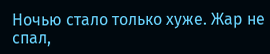Ночью стало только хуже. Жар не спал,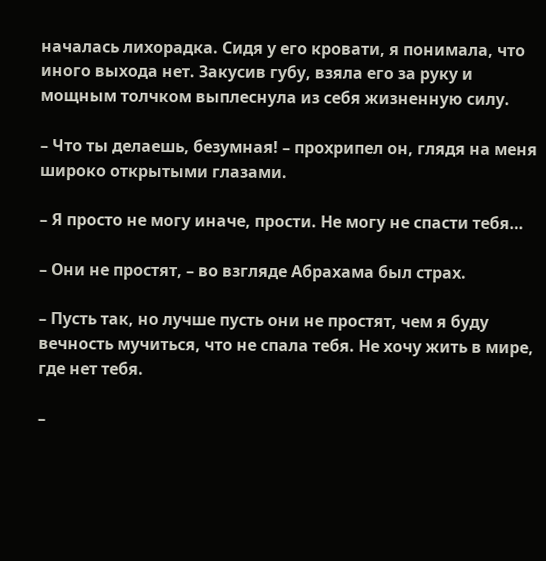началась лихорадка. Сидя у его кровати, я понимала, что иного выхода нет. Закусив губу, взяла его за руку и мощным толчком выплеснула из себя жизненную силу.

– Что ты делаешь, безумная! – прохрипел он, глядя на меня широко открытыми глазами.

– Я просто не могу иначе, прости. Не могу не спасти тебя…

– Они не простят, – во взгляде Абрахама был страх.

– Пусть так, но лучше пусть они не простят, чем я буду вечность мучиться, что не спала тебя. Не хочу жить в мире, где нет тебя.

–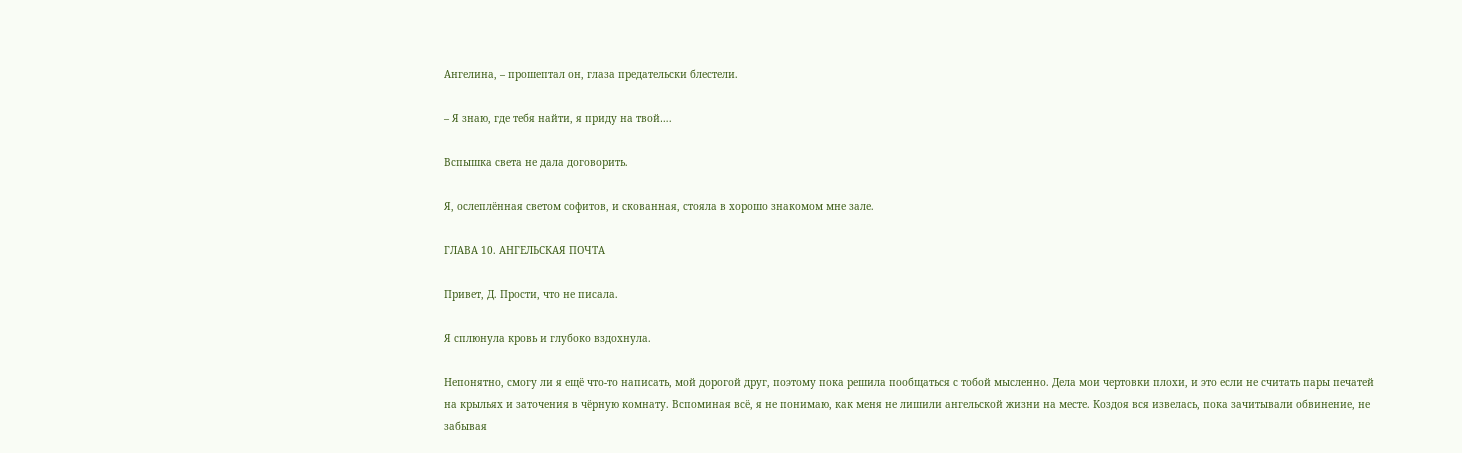Ангелина, – прошептал он, глаза предательски блестели.

– Я знаю, где тебя найти, я приду на твой….

Вспышка света не дала договорить.

Я, ослеплённая светом софитов, и скованная, стояла в хорошо знакомом мне зале.

ГЛАВА 10. АНГЕЛЬСКАЯ ПОЧТА

Привет, Д. Прости, что не писала.

Я сплюнула кровь и глубоко вздохнула.

Непонятно, смогу ли я ещё что-то написать, мой дорогой друг, поэтому пока решила пообщаться с тобой мысленно. Дела мои чертовки плохи, и это если не считать пары печатей на крыльях и заточения в чёрную комнату. Вспоминая всё, я не понимаю, как меня не лишили ангельской жизни на месте. Коздоя вся извелась, пока зачитывали обвинение, не забывая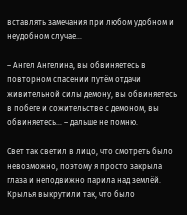вставлять замечания при любом удобном и неудобном случае…

– Ангел Ангелина, вы обвиняетесь в повторном спасении путём отдачи живительной силы демону, вы обвиняетесь в побеге и сожительстве с демоном, вы обвиняетесь… – дальше не помню.

Свет так светил в лицо, что смотреть было невозможно, поэтому я просто закрыла глаза и неподвижно парила над землёй. Крылья выкрутили так, что было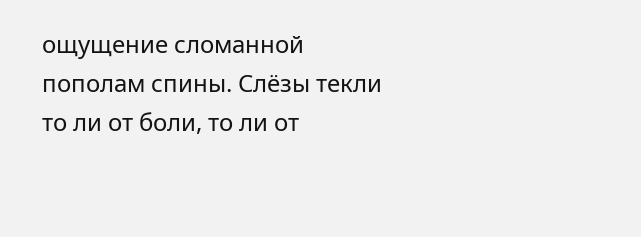ощущение сломанной пополам спины. Слёзы текли то ли от боли, то ли от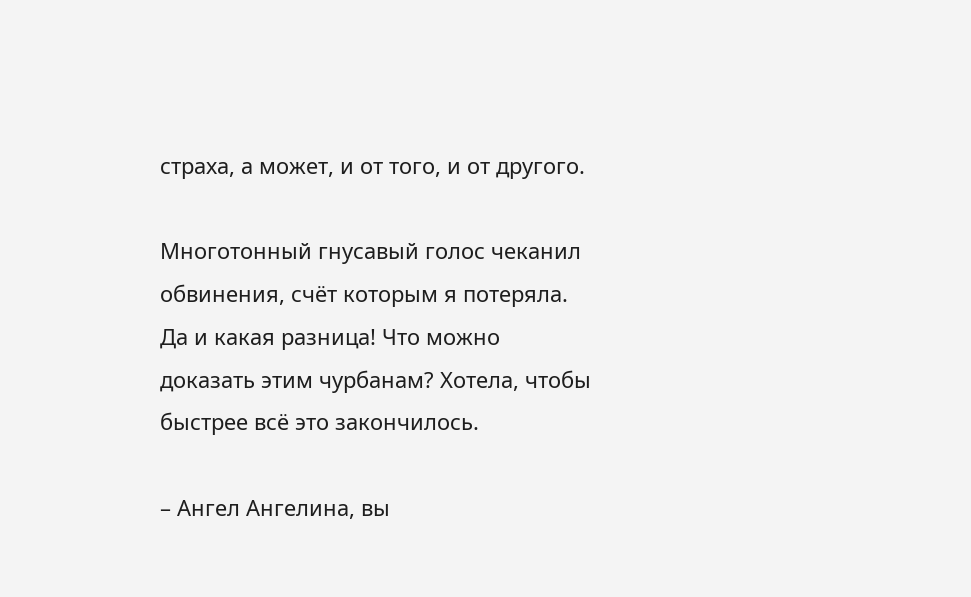страха, а может, и от того, и от другого.

Многотонный гнусавый голос чеканил обвинения, счёт которым я потеряла. Да и какая разница! Что можно доказать этим чурбанам? Хотела, чтобы быстрее всё это закончилось.

– Ангел Ангелина, вы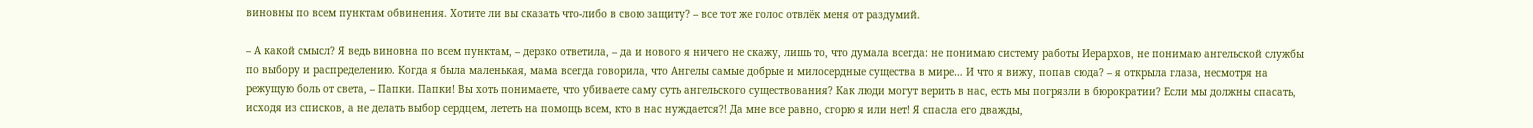виновны по всем пунктам обвинения. Хотите ли вы сказать что-либо в свою защиту? – все тот же голос отвлёк меня от раздумий.

– А какой смысл? Я ведь виновна по всем пунктам, – дерзко ответила, – да и нового я ничего не скажу, лишь то, что думала всегда: не понимаю систему работы Иерархов, не понимаю ангельской службы по выбору и распределению. Когда я была маленькая, мама всегда говорила, что Ангелы самые добрые и милосердные существа в мире… И что я вижу, попав сюда? – я открыла глаза, несмотря на режущую боль от света, – Папки. Папки! Вы хоть понимаете, что убиваете саму суть ангельского существования? Как люди могут верить в нас, есть мы погрязли в бюрократии? Если мы должны спасать, исходя из списков, а не делать выбор сердцем, лететь на помощь всем, кто в нас нуждается?! Да мне все равно, сгорю я или нет! Я спасла его дважды,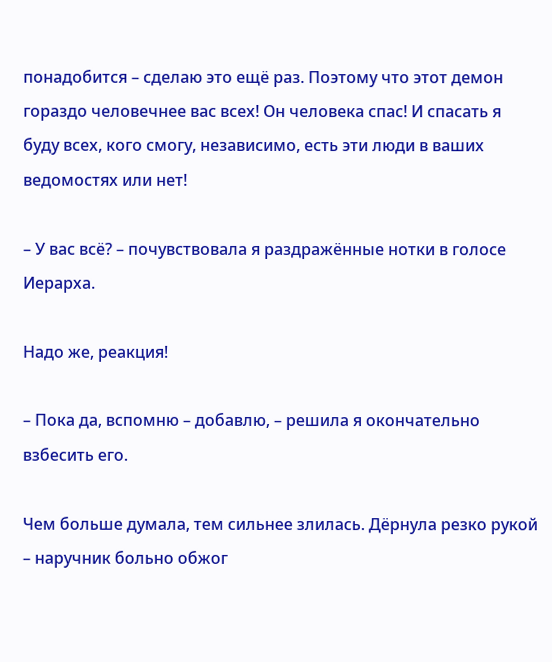понадобится – сделаю это ещё раз. Поэтому что этот демон гораздо человечнее вас всех! Он человека спас! И спасать я буду всех, кого смогу, независимо, есть эти люди в ваших ведомостях или нет!

– У вас всё? – почувствовала я раздражённые нотки в голосе Иерарха.

Надо же, реакция!

– Пока да, вспомню – добавлю, – решила я окончательно взбесить его.

Чем больше думала, тем сильнее злилась. Дёрнула резко рукой – наручник больно обжог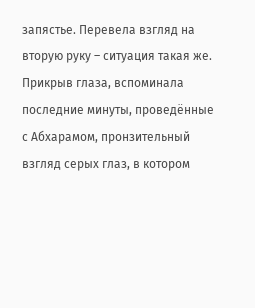запястье. Перевела взгляд на вторую руку – ситуация такая же. Прикрыв глаза, вспоминала последние минуты, проведённые с Абхарамом, пронзительный взгляд серых глаз, в котором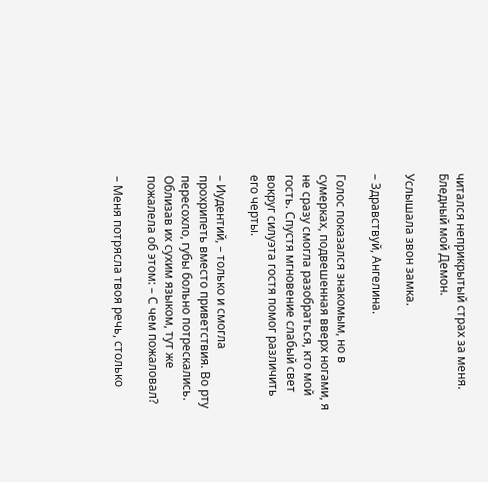читался неприкрытый страх за меня. Бледный мой Демон.

Услышала звон замка.

– Здравствуй, Ангелина.

Голос показался знакомым, но в сумерках, подвешенная вверх ногами, я не сразу смогла разобраться, кто мой гость. Спустя мгновение слабый свет вокруг силуэта гостя помог различить его черты.

– Иудентий, – только и смогла прохрипеть вместо приветствия. Во рту пересохло, губы больно потрескались. Облизав их сухим языком, тут же пожалела об этом: – С чем пожаловал?

– Меня потрясла твоя речь, столько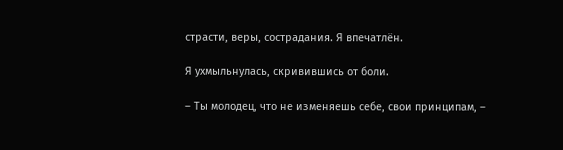страсти, веры, сострадания. Я впечатлён.

Я ухмыльнулась, скривившись от боли.

– Ты молодец, что не изменяешь себе, свои принципам, –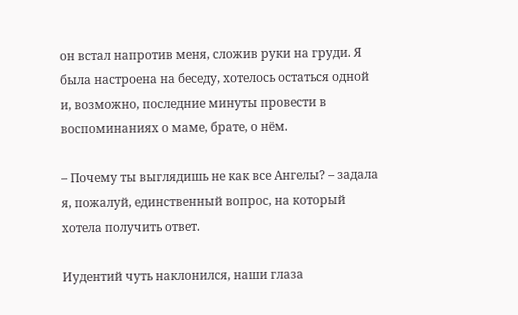он встал напротив меня, сложив руки на груди. Я была настроена на беседу, хотелось остаться одной и, возможно, последние минуты провести в воспоминаниях о маме, брате, о нём.

– Почему ты выглядишь не как все Ангелы? – задала я, пожалуй, единственный вопрос, на который хотела получить ответ.

Иудентий чуть наклонился, наши глаза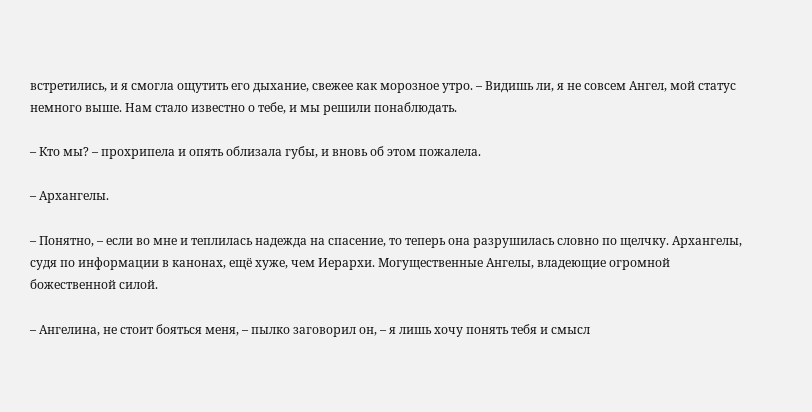встретились, и я смогла ощутить его дыхание, свежее как морозное утро. – Видишь ли, я не совсем Ангел, мой статус немного выше. Нам стало известно о тебе, и мы решили понаблюдать.

– Кто мы? – прохрипела и опять облизала губы, и вновь об этом пожалела.

– Архангелы.

– Понятно, – если во мне и теплилась надежда на спасение, то теперь она разрушилась словно по щелчку. Архангелы, судя по информации в канонах, ещё хуже, чем Иерархи. Могущественные Ангелы, владеющие огромной божественной силой.

– Ангелина, не стоит бояться меня, – пылко заговорил он, – я лишь хочу понять тебя и смысл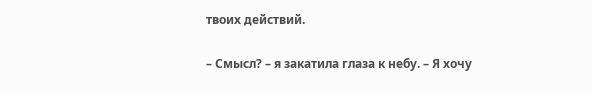твоих действий.

– Смысл? – я закатила глаза к небу. – Я хочу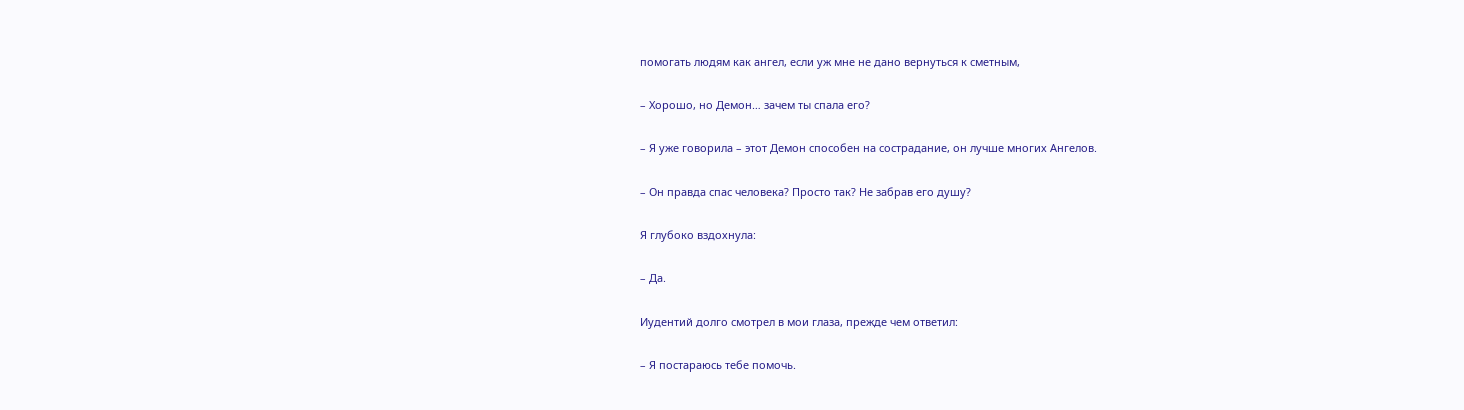помогать людям как ангел, если уж мне не дано вернуться к сметным,

– Хорошо, но Демон… зачем ты спала его?

– Я уже говорила – этот Демон способен на сострадание, он лучше многих Ангелов.

– Он правда спас человека? Просто так? Не забрав его душу?

Я глубоко вздохнула:

– Да.

Иудентий долго смотрел в мои глаза, прежде чем ответил:

– Я постараюсь тебе помочь.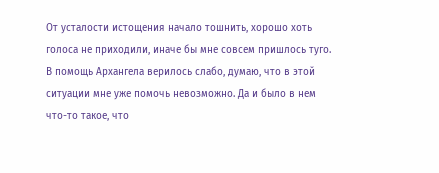От усталости истощения начало тошнить, хорошо хоть голоса не приходили, иначе бы мне совсем пришлось туго. В помощь Архангела верилось слабо, думаю, что в этой ситуации мне уже помочь невозможно. Да и было в нем что-то такое, что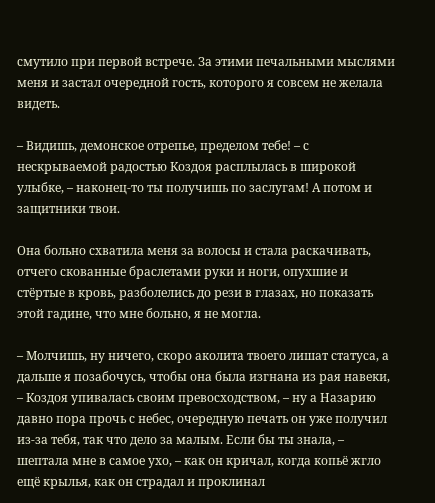смутило при первой встрече. За этими печальными мыслями меня и застал очередной гость, которого я совсем не желала видеть.

– Видишь, демонское отрепье, пределом тебе! – с нескрываемой радостью Коздоя расплылась в широкой улыбке, – наконец-то ты получишь по заслугам! А потом и защитники твои.

Она больно схватила меня за волосы и стала раскачивать, отчего скованные браслетами руки и ноги, опухшие и стёртые в кровь, разболелись до рези в глазах, но показать этой гадине, что мне больно, я не могла.

– Молчишь, ну ничего, скоро аколита твоего лишат статуса, а дальше я позабочусь, чтобы она была изгнана из рая навеки, – Коздоя упивалась своим превосходством, – ну а Назарию давно пора прочь с небес, очередную печать он уже получил из-за тебя, так что дело за малым. Если бы ты знала, – шептала мне в самое ухо, – как он кричал, когда копьё жгло ещё крылья, как он страдал и проклинал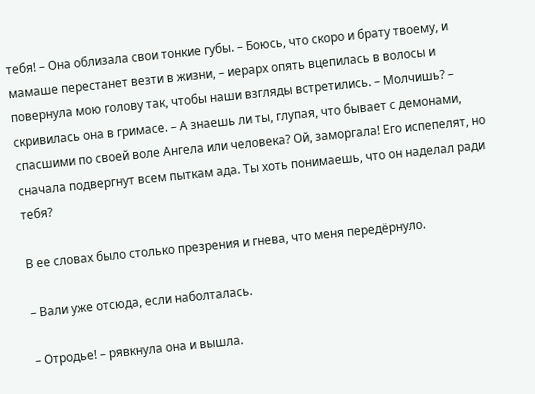тебя! – Она облизала свои тонкие губы. – Боюсь, что скоро и брату твоему, и мамаше перестанет везти в жизни, – иерарх опять вцепилась в волосы и повернула мою голову так, чтобы наши взгляды встретились. – Молчишь? – скривилась она в гримасе. – А знаешь ли ты, глупая, что бывает с демонами, спасшими по своей воле Ангела или человека? Ой, заморгала! Его испепелят, но сначала подвергнут всем пыткам ада. Ты хоть понимаешь, что он наделал ради тебя?

В ее словах было столько презрения и гнева, что меня передёрнуло.

– Вали уже отсюда, если наболталась.

– Отродье! – рявкнула она и вышла.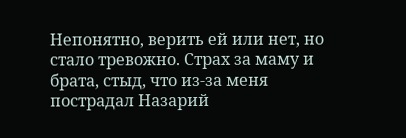Непонятно, верить ей или нет, но стало тревожно. Страх за маму и брата, стыд, что из-за меня пострадал Назарий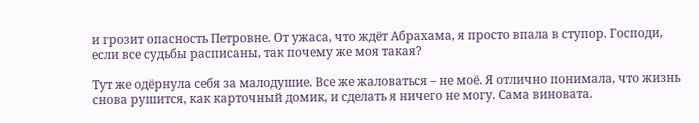и грозит опасность Петровне. От ужаса, что ждёт Абрахама, я просто впала в ступор. Господи, если все судьбы расписаны, так почему же моя такая?

Тут же одёрнула себя за малодушие. Все же жаловаться – не моё. Я отлично понимала, что жизнь снова рушится, как карточный домик, и сделать я ничего не могу. Сама виновата.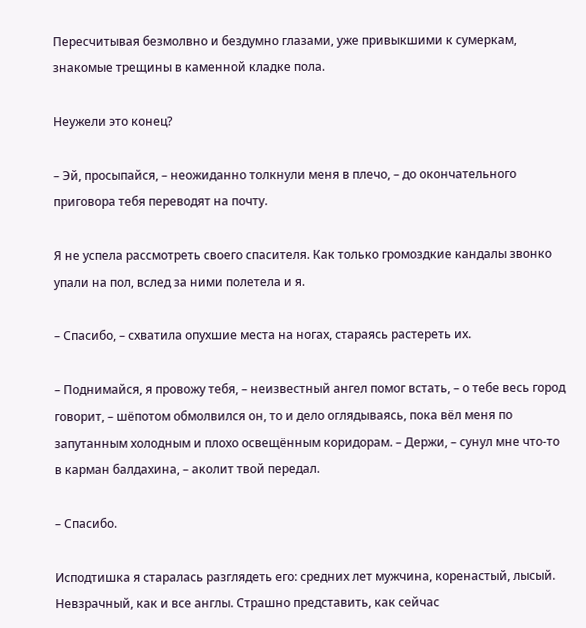Пересчитывая безмолвно и бездумно глазами, уже привыкшими к сумеркам, знакомые трещины в каменной кладке пола.

Неужели это конец?

– Эй, просыпайся, – неожиданно толкнули меня в плечо, – до окончательного приговора тебя переводят на почту.

Я не успела рассмотреть своего спасителя. Как только громоздкие кандалы звонко упали на пол, вслед за ними полетела и я.

– Спасибо, – схватила опухшие места на ногах, стараясь растереть их.

– Поднимайся, я провожу тебя, – неизвестный ангел помог встать, – о тебе весь город говорит, – шёпотом обмолвился он, то и дело оглядываясь, пока вёл меня по запутанным холодным и плохо освещённым коридорам. – Держи, – сунул мне что-то в карман балдахина, – аколит твой передал.

– Спасибо.

Исподтишка я старалась разглядеть его: средних лет мужчина, коренастый, лысый. Невзрачный, как и все англы. Страшно представить, как сейчас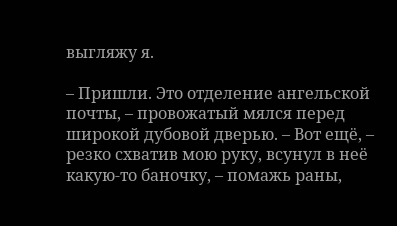выгляжу я.

– Пришли. Это отделение ангельской почты, – провожатый мялся перед широкой дубовой дверью. – Вот ещё, – резко схватив мою руку, всунул в неё какую-то баночку, – помажь раны,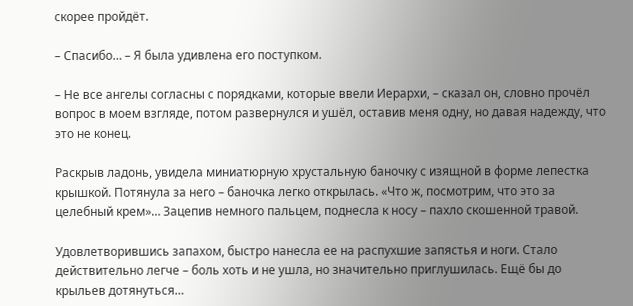скорее пройдёт.

– Спасибо… – Я была удивлена его поступком.

– Не все ангелы согласны с порядками, которые ввели Иерархи, – сказал он, словно прочёл вопрос в моем взгляде, потом развернулся и ушёл, оставив меня одну, но давая надежду, что это не конец.

Раскрыв ладонь, увидела миниатюрную хрустальную баночку с изящной в форме лепестка крышкой. Потянула за него – баночка легко открылась. «Что ж, посмотрим, что это за целебный крем»… Зацепив немного пальцем, поднесла к носу – пахло скошенной травой.

Удовлетворившись запахом, быстро нанесла ее на распухшие запястья и ноги. Стало действительно легче – боль хоть и не ушла, но значительно приглушилась. Ещё бы до крыльев дотянуться…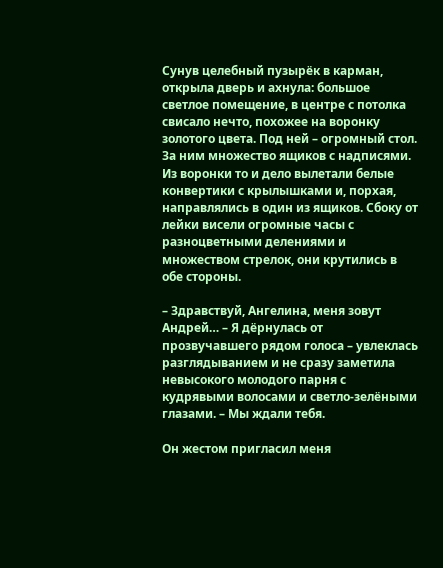Сунув целебный пузырёк в карман, открыла дверь и ахнула: большое светлое помещение, в центре с потолка свисало нечто, похожее на воронку золотого цвета. Под ней – огромный стол. За ним множество ящиков с надписями. Из воронки то и дело вылетали белые конвертики с крылышками и, порхая, направлялись в один из ящиков. Сбоку от лейки висели огромные часы с разноцветными делениями и множеством стрелок, они крутились в обе стороны.

– Здравствуй, Ангелина, меня зовут Андрей… – Я дёрнулась от прозвучавшего рядом голоса – увлеклась разглядыванием и не сразу заметила невысокого молодого парня с кудрявыми волосами и светло-зелёными глазами. – Мы ждали тебя.

Он жестом пригласил меня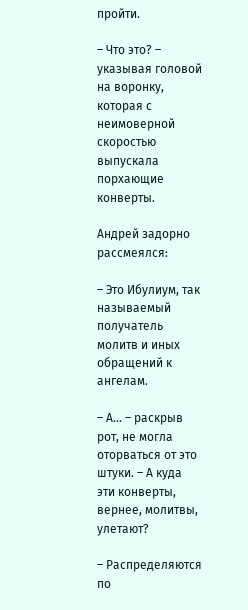пройти.

– Что это? – указывая головой на воронку, которая с неимоверной скоростью выпускала порхающие конверты.

Андрей задорно рассмеялся:

– Это Ибулиум, так называемый получатель молитв и иных обращений к ангелам.

– А… – раскрыв рот, не могла оторваться от это штуки. – А куда эти конверты, вернее, молитвы, улетают?

– Распределяются по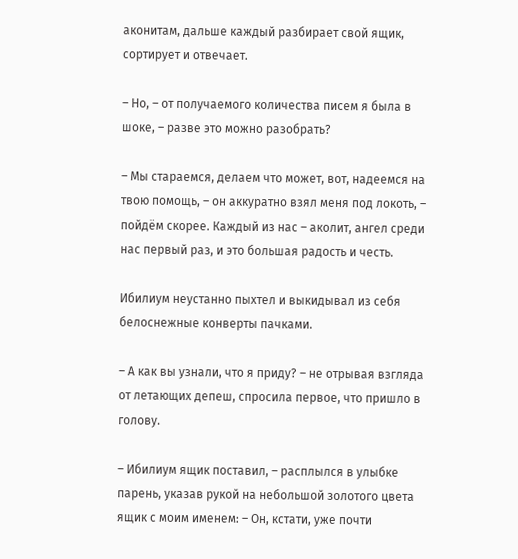аконитам, дальше каждый разбирает свой ящик, сортирует и отвечает.

– Но, – от получаемого количества писем я была в шоке, – разве это можно разобрать?

– Мы стараемся, делаем что может, вот, надеемся на твою помощь, – он аккуратно взял меня под локоть, – пойдём скорее. Каждый из нас – аколит, ангел среди нас первый раз, и это большая радость и честь.

Ибилиум неустанно пыхтел и выкидывал из себя белоснежные конверты пачками.

– А как вы узнали, что я приду? – не отрывая взгляда от летающих депеш, спросила первое, что пришло в голову.

– Ибилиум ящик поставил, – расплылся в улыбке парень, указав рукой на небольшой золотого цвета ящик с моим именем: – Он, кстати, уже почти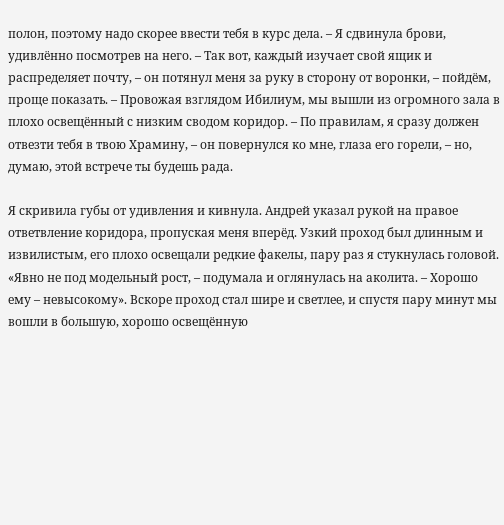полон, поэтому надо скорее ввести тебя в курс дела. – Я сдвинула брови, удивлённо посмотрев на него. – Так вот, каждый изучает свой ящик и распределяет почту, – он потянул меня за руку в сторону от воронки, – пойдём, проще показать. – Провожая взглядом Ибилиум, мы вышли из огромного зала в плохо освещённый с низким сводом коридор. – По правилам, я сразу должен отвезти тебя в твою Храмину, – он повернулся ко мне, глаза его горели, – но, думаю, этой встрече ты будешь рада.

Я скривила губы от удивления и кивнула. Андрей указал рукой на правое ответвление коридора, пропуская меня вперёд. Узкий проход был длинным и извилистым, его плохо освещали редкие факелы, пару раз я стукнулась головой. «Явно не под модельный рост, – подумала и оглянулась на аколита. – Хорошо ему – невысокому». Вскоре проход стал шире и светлее, и спустя пару минут мы вошли в большую, хорошо освещённую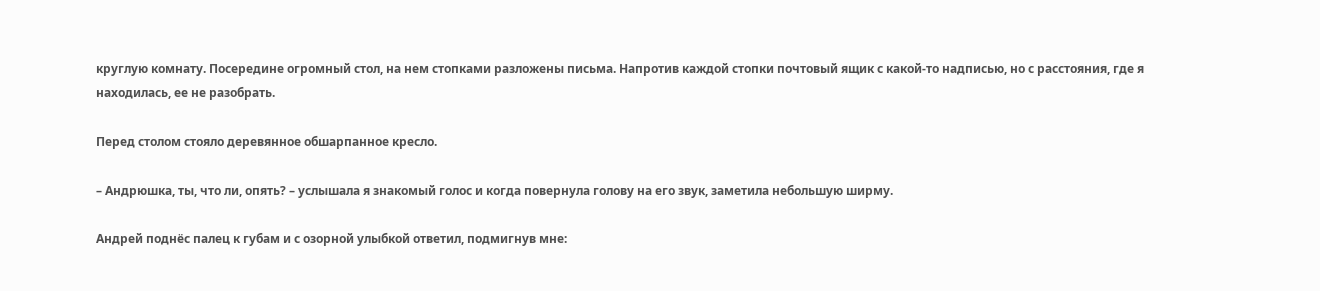круглую комнату. Посередине огромный стол, на нем стопками разложены письма. Напротив каждой стопки почтовый ящик с какой-то надписью, но с расстояния, где я находилась, ее не разобрать.

Перед столом стояло деревянное обшарпанное кресло.

– Андрюшка, ты, что ли, опять? – услышала я знакомый голос и когда повернула голову на его звук, заметила небольшую ширму.

Андрей поднёс палец к губам и с озорной улыбкой ответил, подмигнув мне: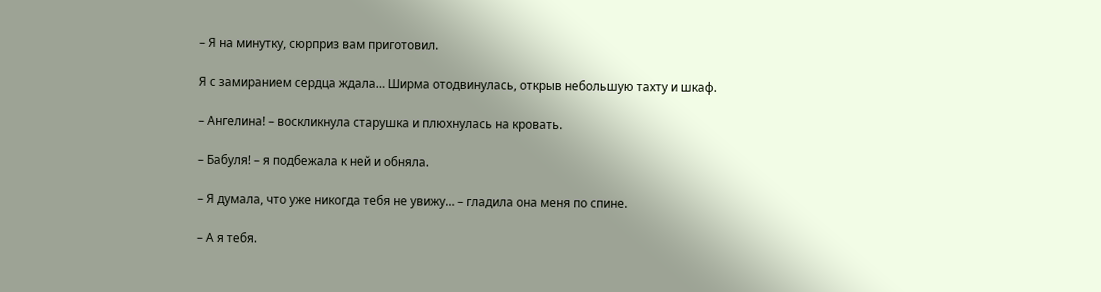– Я на минутку, сюрприз вам приготовил.

Я с замиранием сердца ждала… Ширма отодвинулась, открыв небольшую тахту и шкаф.

– Ангелина! – воскликнула старушка и плюхнулась на кровать.

– Бабуля! – я подбежала к ней и обняла.

– Я думала, что уже никогда тебя не увижу… – гладила она меня по спине.

– А я тебя.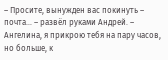– Просите, вынужден вас покинуть – почта… – развёл руками Андрей. – Ангелина, я прикрою тебя на пару часов, но больше, к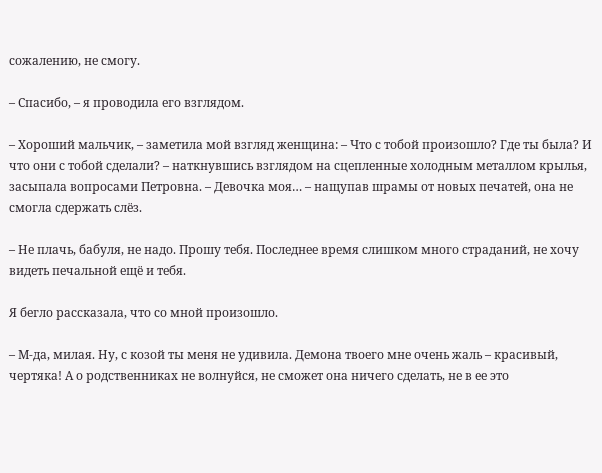сожалению, не смогу.

– Спасибо, – я проводила его взглядом.

– Хороший мальчик, – заметила мой взгляд женщина: – Что с тобой произошло? Где ты была? И что они с тобой сделали? – наткнувшись взглядом на сцепленные холодным металлом крылья, засыпала вопросами Петровна. – Девочка моя… – нащупав шрамы от новых печатей, она не смогла сдержать слёз.

– Не плачь, бабуля, не надо. Прошу тебя. Последнее время слишком много страданий, не хочу видеть печальной ещё и тебя.

Я бегло рассказала, что со мной произошло.

– М-да, милая. Ну, с козой ты меня не удивила. Демона твоего мне очень жаль – красивый, чертяка! А о родственниках не волнуйся, не сможет она ничего сделать, не в ее это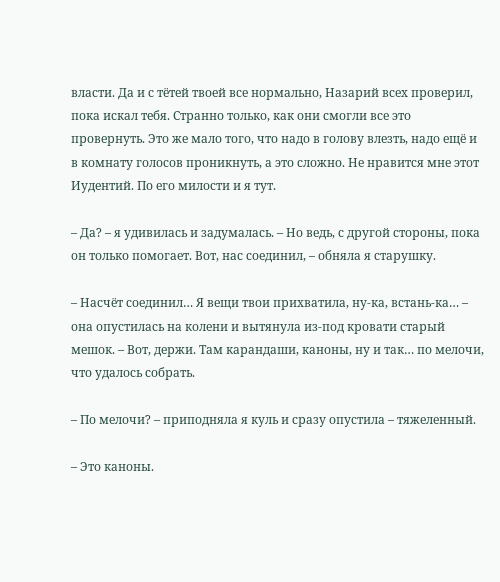власти. Да и с тётей твоей все нормально, Назарий всех проверил, пока искал тебя. Странно только, как они смогли все это провернуть. Это же мало того, что надо в голову влезть, надо ещё и в комнату голосов проникнуть, а это сложно. Не нравится мне этот Иудентий. По его милости и я тут.

– Да? – я удивилась и задумалась. – Но ведь, с другой стороны, пока он только помогает. Вот, нас соединил, – обняла я старушку.

– Насчёт соединил… Я вещи твои прихватила, ну-ка, встань-ка… – она опустилась на колени и вытянула из-под кровати старый мешок. – Вот, держи. Там карандаши, каноны, ну и так… по мелочи, что удалось собрать.

– По мелочи? – приподняла я куль и сразу опустила – тяжеленный.

– Это каноны.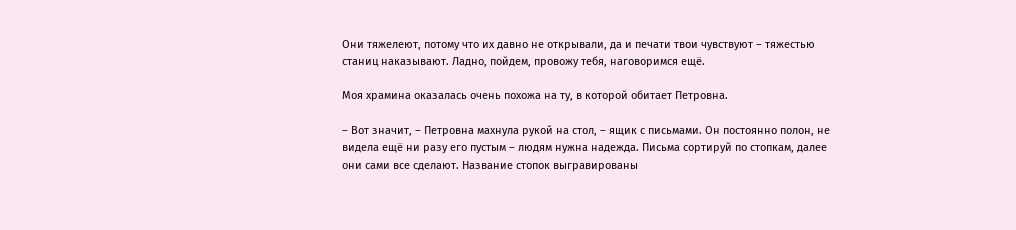Они тяжелеют, потому что их давно не открывали, да и печати твои чувствуют – тяжестью станиц наказывают. Ладно, пойдем, провожу тебя, наговоримся ещё.

Моя храмина оказалась очень похожа на ту, в которой обитает Петровна.

– Вот значит, – Петровна махнула рукой на стол, – ящик с письмами. Он постоянно полон, не видела ещё ни разу его пустым – людям нужна надежда. Письма сортируй по стопкам, далее они сами все сделают. Название стопок выгравированы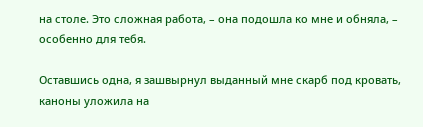на столе. Это сложная работа, – она подошла ко мне и обняла, – особенно для тебя.

Оставшись одна, я зашвырнул выданный мне скарб под кровать, каноны уложила на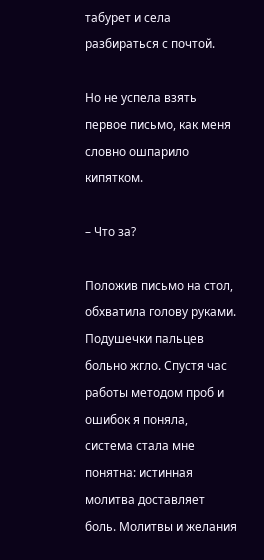табурет и села разбираться с почтой.

Но не успела взять первое письмо, как меня словно ошпарило кипятком.

– Что за?

Положив письмо на стол, обхватила голову руками. Подушечки пальцев больно жгло. Спустя час работы методом проб и ошибок я поняла, система стала мне понятна: истинная молитва доставляет боль. Молитвы и желания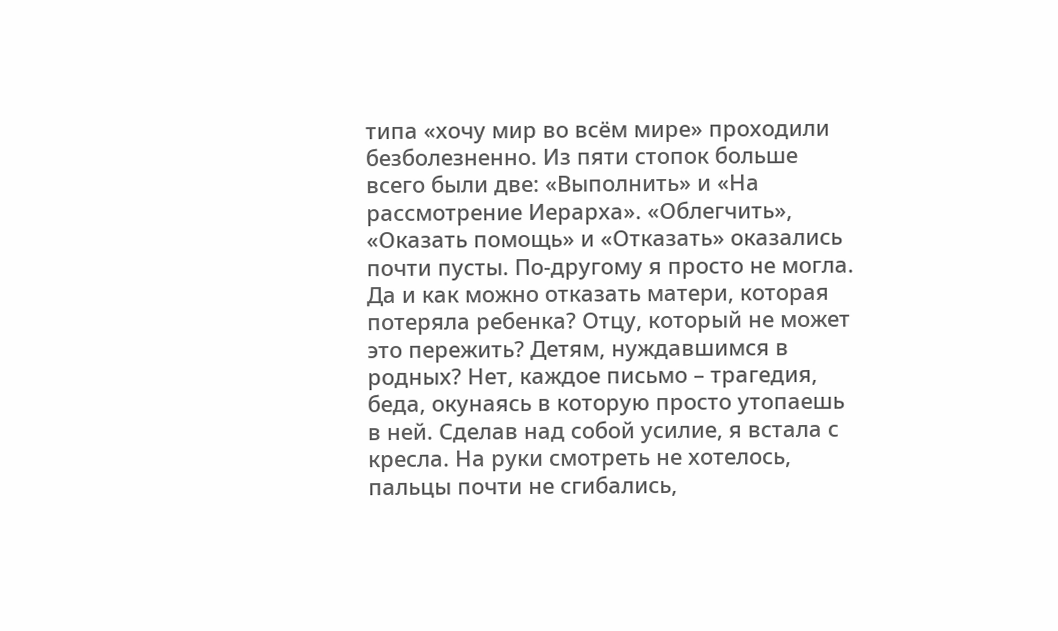типа «хочу мир во всём мире» проходили безболезненно. Из пяти стопок больше всего были две: «Выполнить» и «На рассмотрение Иерарха». «Облегчить», «Оказать помощь» и «Отказать» оказались почти пусты. По-другому я просто не могла. Да и как можно отказать матери, которая потеряла ребенка? Отцу, который не может это пережить? Детям, нуждавшимся в родных? Нет, каждое письмо – трагедия, беда, окунаясь в которую просто утопаешь в ней. Сделав над собой усилие, я встала с кресла. На руки смотреть не хотелось, пальцы почти не сгибались,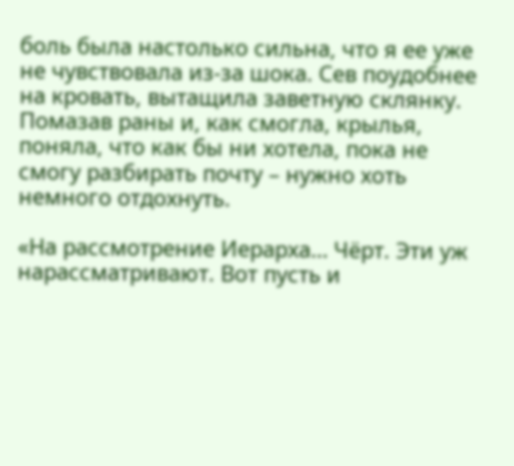боль была настолько сильна, что я ее уже не чувствовала из-за шока. Сев поудобнее на кровать, вытащила заветную склянку. Помазав раны и, как смогла, крылья, поняла, что как бы ни хотела, пока не смогу разбирать почту – нужно хоть немного отдохнуть.

«На рассмотрение Иерарха… Чёрт. Эти уж нарассматривают. Вот пусть и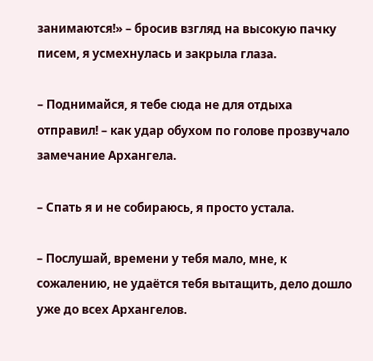занимаются!» – бросив взгляд на высокую пачку писем, я усмехнулась и закрыла глаза.

– Поднимайся, я тебе сюда не для отдыха отправил! – как удар обухом по голове прозвучало замечание Архангела.

– Спать я и не собираюсь, я просто устала.

– Послушай, времени у тебя мало, мне, к сожалению, не удаётся тебя вытащить, дело дошло уже до всех Архангелов.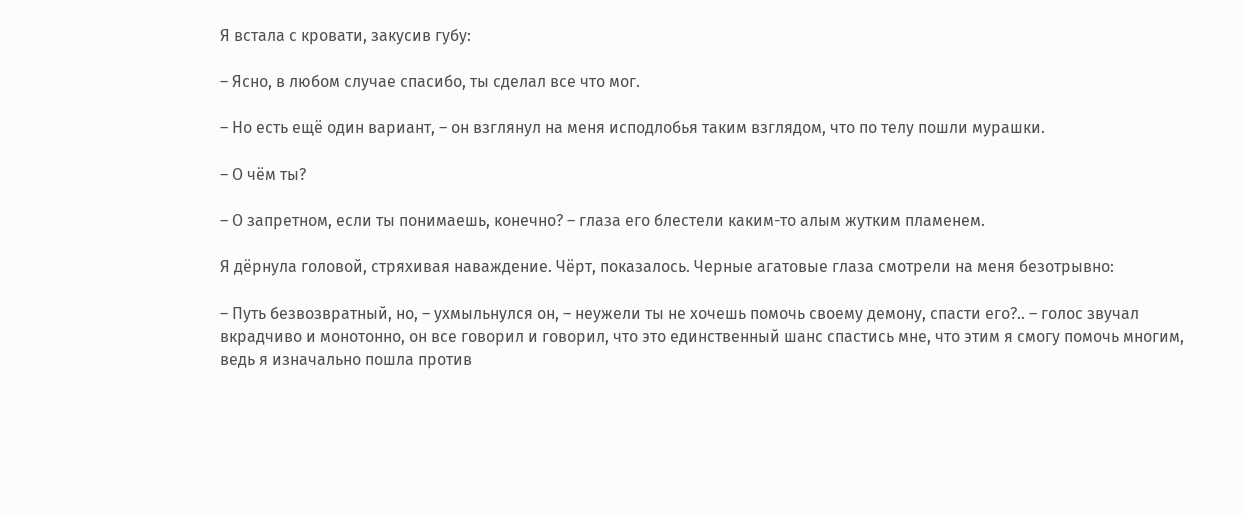Я встала с кровати, закусив губу:

– Ясно, в любом случае спасибо, ты сделал все что мог.

– Но есть ещё один вариант, – он взглянул на меня исподлобья таким взглядом, что по телу пошли мурашки.

– О чём ты?

– О запретном, если ты понимаешь, конечно? – глаза его блестели каким-то алым жутким пламенем.

Я дёрнула головой, стряхивая наваждение. Чёрт, показалось. Черные агатовые глаза смотрели на меня безотрывно:

– Путь безвозвратный, но, – ухмыльнулся он, – неужели ты не хочешь помочь своему демону, спасти его?.. – голос звучал вкрадчиво и монотонно, он все говорил и говорил, что это единственный шанс спастись мне, что этим я смогу помочь многим, ведь я изначально пошла против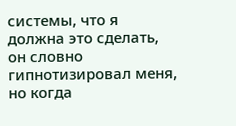системы, что я должна это сделать, он словно гипнотизировал меня, но когда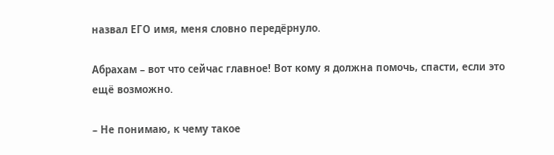назвал ЕГО имя, меня словно передёрнуло.

Абрахам – вот что сейчас главное! Вот кому я должна помочь, спасти, если это ещё возможно.

– Не понимаю, к чему такое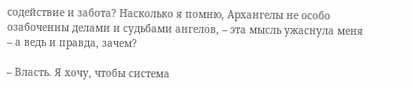содействие и забота? Насколько я помню, Архангелы не особо озабоченны делами и судьбами ангелов, – эта мысль ужаснула меня – а ведь и правда, зачем?

– Власть. Я хочу, чтобы система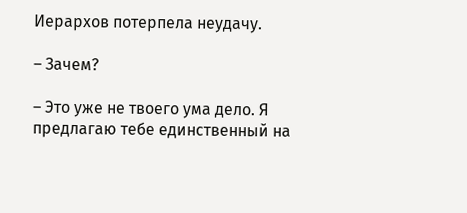Иерархов потерпела неудачу.

– Зачем?

– Это уже не твоего ума дело. Я предлагаю тебе единственный на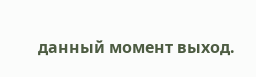данный момент выход.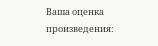Ваша оценка произведения: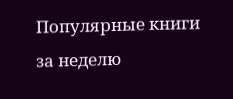Популярные книги за неделю